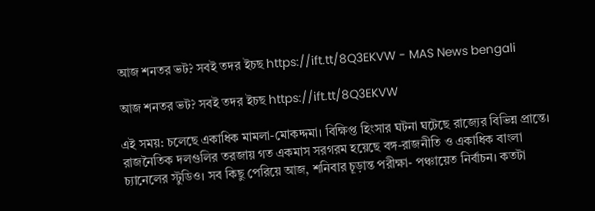আজ শনতর ভট? সবই তদর ইচছ https://ift.tt/8Q3EKVW - MAS News bengali

আজ শনতর ভট? সবই তদর ইচছ https://ift.tt/8Q3EKVW

এই সময়: চলেছে একাধিক মামলা-মোকদ্দমা। বিক্ষিপ্ত হিংসার ঘটনা ঘটেছে রাজ্যের বিভিন্ন প্রান্তে। রাজনৈতিক দলগুলির তরজায় গত একমাস সরগরম হয়েছে বঙ্গ-রাজনীতি ও একাধিক বাংলা চ্যানেলের স্টুডিও। সব কিছু পেরিয়ে আজ, শনিবার চূড়ান্ত পরীক্ষা- পঞ্চায়েত নির্বাচন। কতটা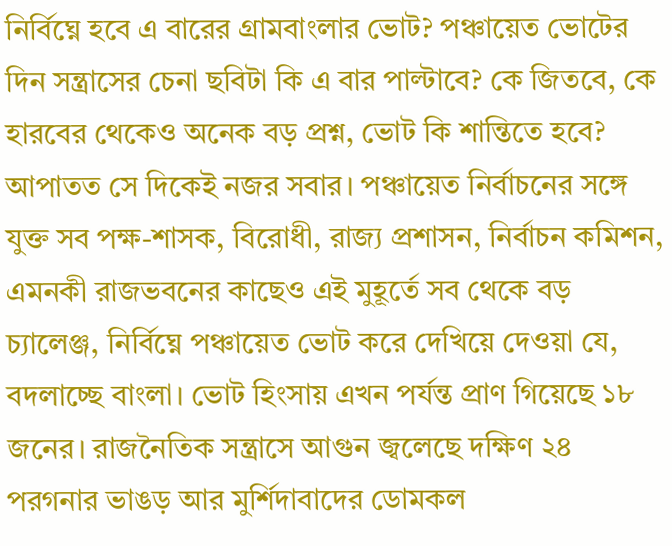নির্বিঘ্নে হবে এ বারের গ্রামবাংলার ভোট? পঞ্চায়েত ভোটের দিন সন্ত্রাসের চেনা ছবিটা কি এ বার পাল্টাবে? কে জিতবে, কে হারবের থেকেও অনেক বড় প্রশ্ন, ভোট কি শান্তিতে হবে? আপাতত সে দিকেই নজর সবার। পঞ্চায়েত নির্বাচনের সঙ্গে যুক্ত সব পক্ষ-শাসক, বিরোধী, রাজ্য প্রশাসন, নির্বাচন কমিশন, এমনকী রাজভবনের কাছেও এই মুহূর্তে সব থেকে বড় চ্যালেঞ্জ, নির্বিঘ্নে পঞ্চায়েত ভোট করে দেখিয়ে দেওয়া যে, বদলাচ্ছে বাংলা। ভোট হিংসায় এখন পর্যন্ত প্রাণ গিয়েছে ১৮ জনের। রাজনৈতিক সন্ত্রাসে আগুন জ্বলেছে দক্ষিণ ২৪ পরগনার ভাঙড় আর মুর্শিদাবাদের ডোমকল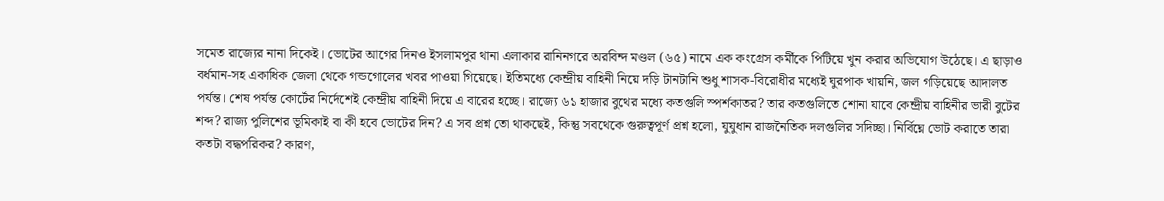সমেত রাজ্যের নানা দিকেই। ভোটের আগের দিনও ইসলামপুর থানা এলাকার রানিনগরে অরবিন্দ মণ্ডল (৬৫) নামে এক কংগ্রেস কর্মীকে পিটিয়ে খুন করার অভিযোগ উঠেছে। এ ছাড়াও বর্ধমান-সহ একাধিক জেলা থেকে গন্ডগোলের খবর পাওয়া গিয়েছে। ইতিমধ্যে কেন্দ্রীয় বাহিনী নিয়ে দড়ি টানটানি শুধু শাসক-বিরোধীর মধ্যেই ঘুরপাক খায়নি, জল গড়িয়েছে আদালত পর্যন্ত। শেষ পর্যন্ত কোর্টের নির্দেশেই কেন্দ্রীয় বাহিনী দিয়ে এ বারের হচ্ছে। রাজ্যে ৬১ হাজার বুথের মধ্যে কতগুলি স্পর্শকাতর? তার কতগুলিতে শোনা যাবে কেন্দ্রীয় বাহিনীর ভারী বুটের শব্দ? রাজ্য পুলিশের ভূমিকাই বা কী হবে ভোটের দিন? এ সব প্রশ্ন তো থাকছেই, কিন্তু সবথেকে গুরুত্বপূর্ণ প্রশ্ন হলো, যুযুধান রাজনৈতিক দলগুলির সদিচ্ছা। নির্বিঘ্নে ভোট করাতে তারা কতটা বদ্ধপরিকর? কারণ,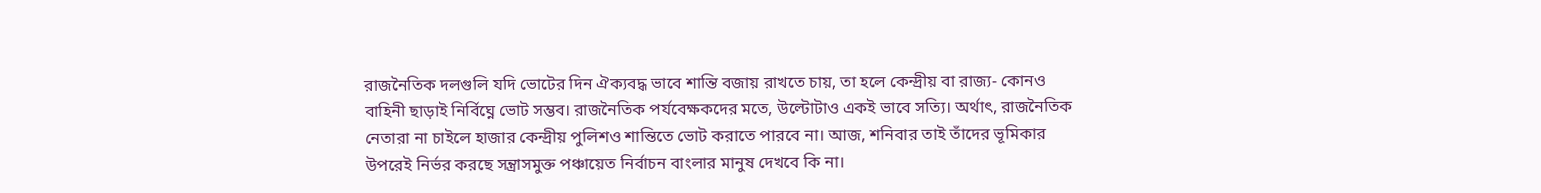রাজনৈতিক দলগুলি যদি ভোটের দিন ঐক্যবদ্ধ ভাবে শান্তি বজায় রাখতে চায়, তা হলে কেন্দ্রীয় বা রাজ্য- কোনও বাহিনী ছাড়াই নির্বিঘ্নে ভোট সম্ভব। রাজনৈতিক পর্যবেক্ষকদের মতে, উল্টোটাও একই ভাবে সত্যি। অর্থাৎ, রাজনৈতিক নেতারা না চাইলে হাজার কেন্দ্রীয় পুলিশও শান্তিতে ভোট করাতে পারবে না। আজ, শনিবার তাই তাঁদের ভূমিকার উপরেই নির্ভর করছে সন্ত্রাসমুক্ত পঞ্চায়েত নির্বাচন বাংলার মানুষ দেখবে কি না।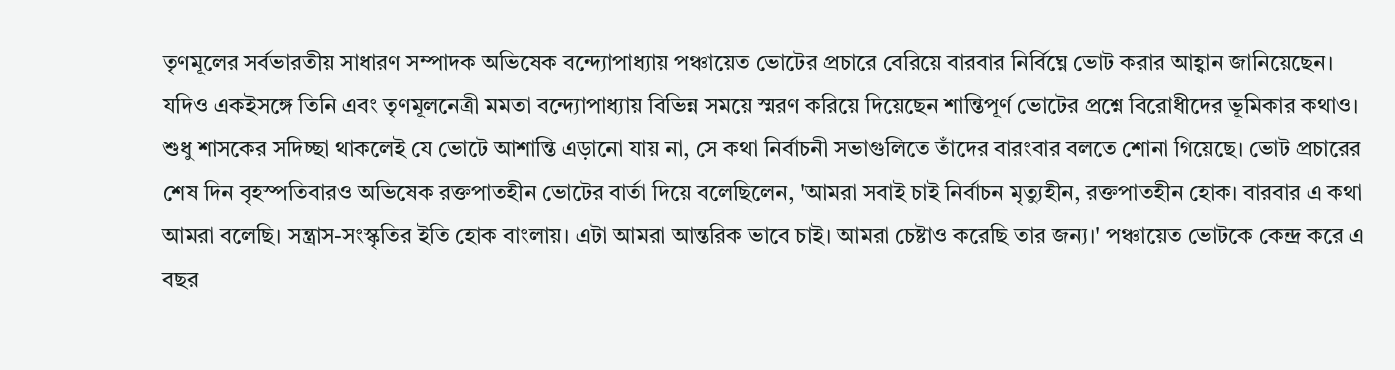তৃণমূলের সর্বভারতীয় সাধারণ সম্পাদক অভিষেক বন্দ্যোপাধ্যায় পঞ্চায়েত ভোটের প্রচারে বেরিয়ে বারবার নির্বিঘ্নে ভোট করার আহ্বান জানিয়েছেন। যদিও একইসঙ্গে তিনি এবং তৃণমূলনেত্রী মমতা বন্দ্যোপাধ্যায় বিভিন্ন সময়ে স্মরণ করিয়ে দিয়েছেন শান্তিপূর্ণ ভোটের প্রশ্নে বিরোধীদের ভূমিকার কথাও। শুধু শাসকের সদিচ্ছা থাকলেই যে ভোটে আশান্তি এড়ানো যায় না, সে কথা নির্বাচনী সভাগুলিতে তাঁদের বারংবার বলতে শোনা গিয়েছে। ভোট প্রচারের শেষ দিন বৃহস্পতিবারও অভিষেক রক্তপাতহীন ভোটের বার্তা দিয়ে বলেছিলেন, 'আমরা সবাই চাই নির্বাচন মৃত্যুহীন, রক্তপাতহীন হোক। বারবার এ কথা আমরা বলেছি। সন্ত্রাস-সংস্কৃতির ইতি হোক বাংলায়। এটা আমরা আন্তরিক ভাবে চাই। আমরা চেষ্টাও করেছি তার জন্য।' পঞ্চায়েত ভোটকে কেন্দ্র করে এ বছর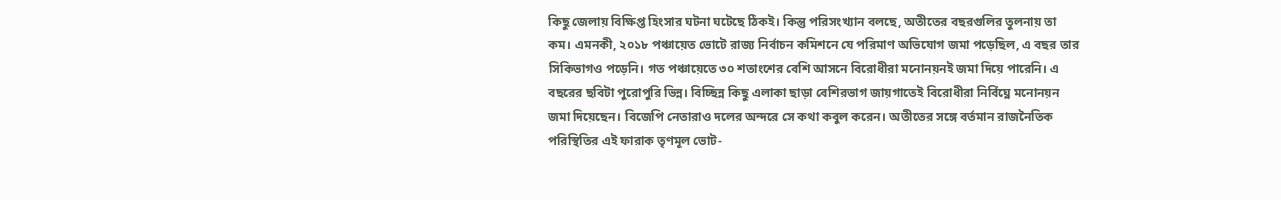কিছু জেলায় বিক্ষিপ্ত হিংসার ঘটনা ঘটেছে ঠিকই। কিন্তু পরিসংখ্যান বলছে, অতীতের বছরগুলির তুলনায় তা কম। এমনকী, ২০১৮ পঞ্চায়েত ভোটে রাজ্য নির্বাচন কমিশনে যে পরিমাণ অভিযোগ জমা পড়েছিল, এ বছর তার সিকিভাগও পড়েনি। গত পঞ্চায়েতে ৩০ শতাংশের বেশি আসনে বিরোধীরা মনোনয়নই জমা দিয়ে পারেনি। এ বছরের ছবিটা পুরোপুরি ভিন্ন। বিচ্ছিন্ন কিছু এলাকা ছাড়া বেশিরভাগ জায়গাতেই বিরোধীরা নির্বিঘ্নে মনোনয়ন জমা দিয়েছেন। বিজেপি নেতারাও দলের অন্দরে সে কথা কবুল করেন। অতীতের সঙ্গে বর্তমান রাজনৈতিক পরিস্থিতির এই ফারাক তৃণমূল ভোট-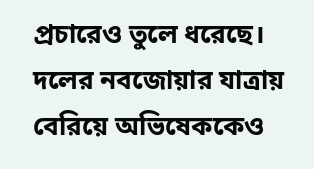প্রচারেও তুলে ধরেছে। দলের নবজোয়ার যাত্রায় বেরিয়ে অভিষেককেও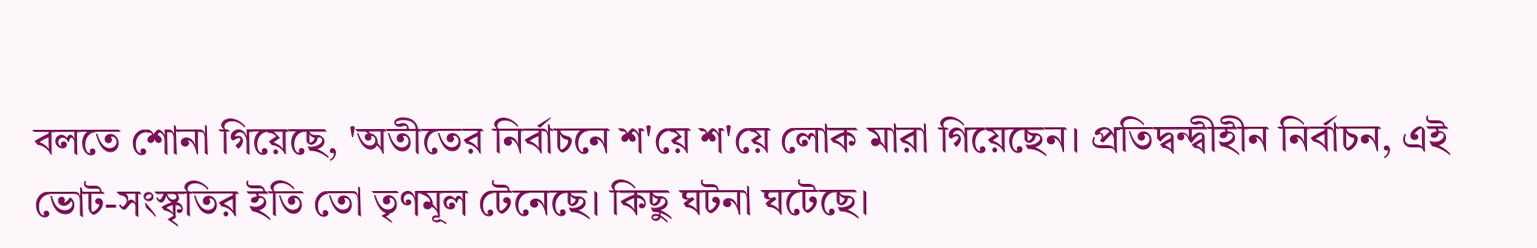বলতে শোনা গিয়েছে, 'অতীতের নির্বাচনে শ'য়ে শ'য়ে লোক মারা গিয়েছেন। প্রতিদ্বন্দ্বীহীন নির্বাচন, এই ভোট-সংস্কৃতির ইতি তো তৃণমূল টেনেছে। কিছু ঘটনা ঘটেছে।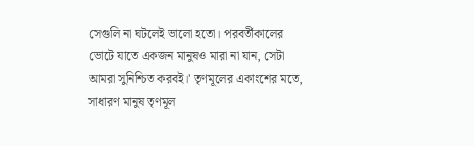সেগুলি না ঘটলেই ভালো হতো। পরবর্তীকালের ভোটে যাতে একজন মানুষও মারা না যান, সেটা আমরা সুনিশ্চিত করবই।' তৃণমূলের একাংশের মতে, সাধারণ মানুষ তৃণমূল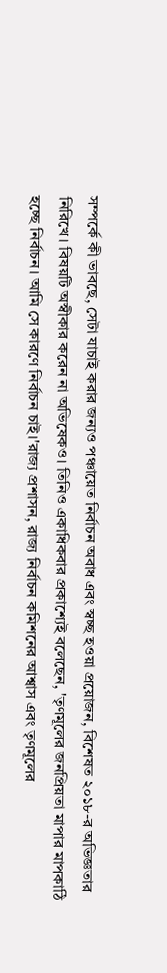সম্পর্কে কী ভাবছে, সেটা যাচাই করার জন্যও পঞ্চায়েত নির্বাচন অবাধ এবং স্বচ্ছ হওয়া প্রয়োজন, বিশেষত ২০১৮-র অভিজ্ঞতার নিরিখে। বিষয়টি অস্বীকার করেন না অভিষেকও। তিনিও একাধিকবার প্রকাশ্যেই বলেছেন, 'তৃণমূলের জনপ্রিয়তা মাপার মাপকাঠি হচ্ছে নির্বাচন। আমি সে কারণে নির্বাচন চাই।'রাজ্য প্রশাসন, রাজ্য নির্বাচন কমিশনের আশ্বাস এবং তৃণমূলের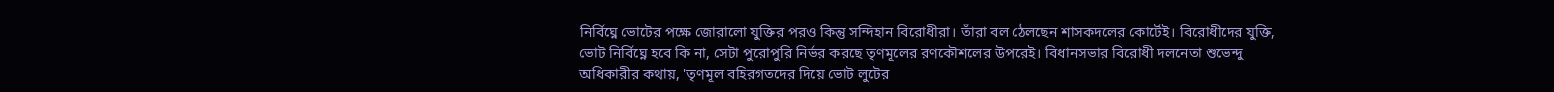নির্বিঘ্নে ভোটের পক্ষে জোরালো যুক্তির পরও কিন্তু সন্দিহান বিরোধীরা। তাঁরা বল ঠেলছেন শাসকদলের কোর্টেই। বিরোধীদের যুক্তি, ভোট নির্বিঘ্নে হবে কি না, সেটা পুরোপুরি নির্ভর করছে তৃণমূলের রণকৌশলের উপরেই। বিধানসভার বিরোধী দলনেতা শুভেন্দু অধিকারীর কথায়, 'তৃণমূল বহিরগতদের দিয়ে ভোট লুটের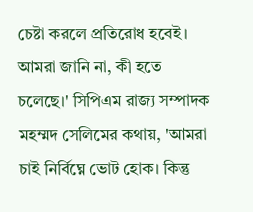চেষ্টা করলে প্রতিরোধ হবেই। আমরা জানি না, কী হতে চলেছে।' সিপিএম রাজ্য সম্পাদক মহম্মদ সেলিমের কথায়, 'আমরা চাই নির্বিঘ্নে ভোট হোক। কিন্তু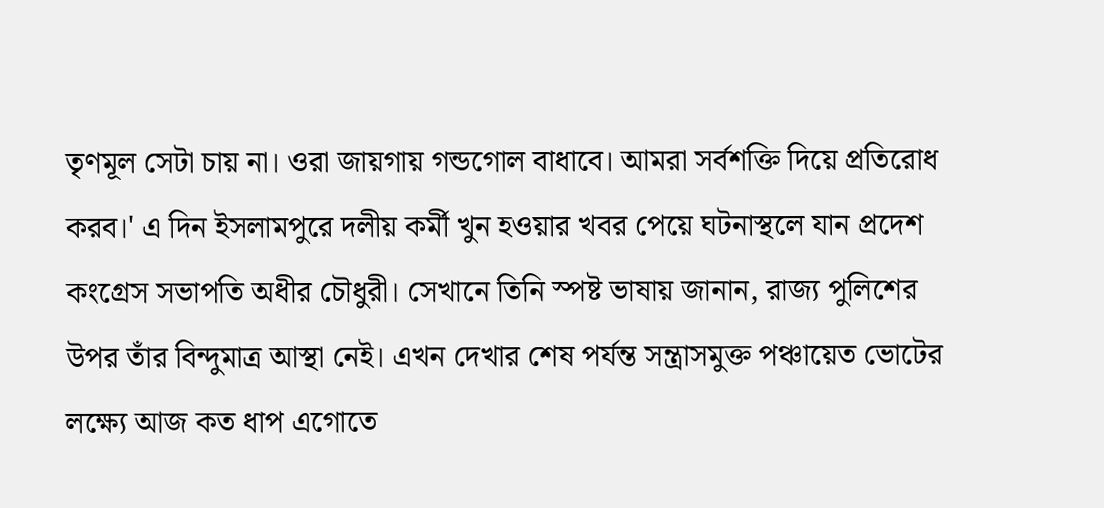তৃণমূল সেটা চায় না। ওরা জায়গায় গন্ডগোল বাধাবে। আমরা সর্বশক্তি দিয়ে প্রতিরোধ করব।' এ দিন ইসলামপুরে দলীয় কর্মী খুন হওয়ার খবর পেয়ে ঘটনাস্থলে যান প্রদেশ কংগ্রেস সভাপতি অধীর চৌধুরী। সেখানে তিনি স্পষ্ট ভাষায় জানান, রাজ্য পুলিশের উপর তাঁর বিন্দুমাত্র আস্থা নেই। এখন দেখার শেষ পর্যন্ত সন্ত্রাসমুক্ত পঞ্চায়েত ভোটের লক্ষ্যে আজ কত ধাপ এগোতে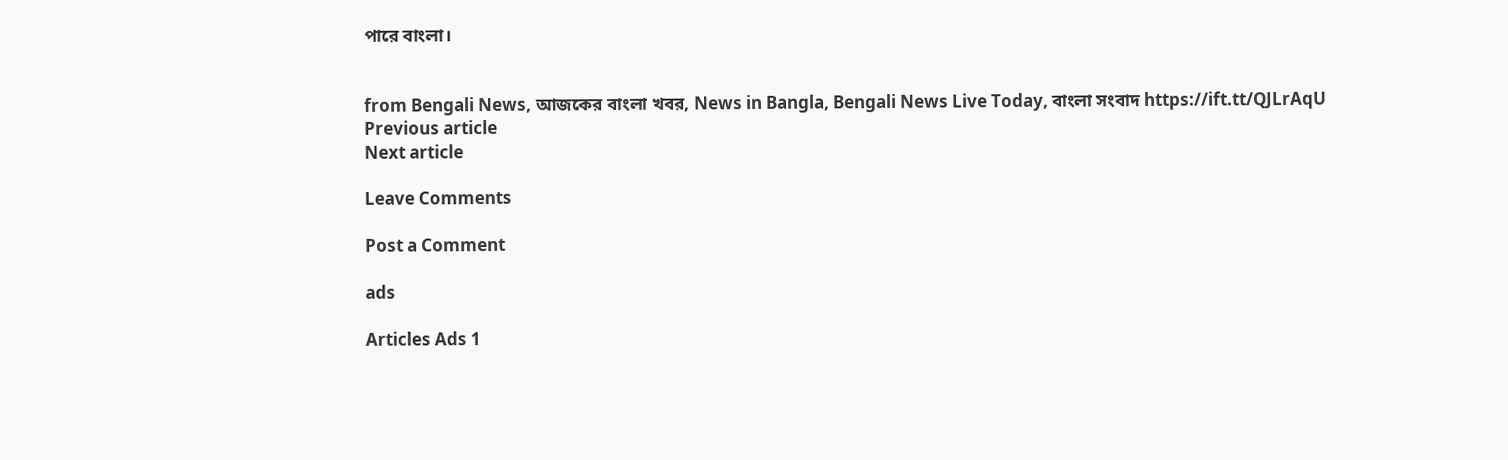পারে বাংলা।


from Bengali News, আজকের বাংলা খবর, News in Bangla, Bengali News Live Today, বাংলা সংবাদ https://ift.tt/QJLrAqU
Previous article
Next article

Leave Comments

Post a Comment

ads

Articles Ads 1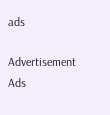ads

Advertisement Ads